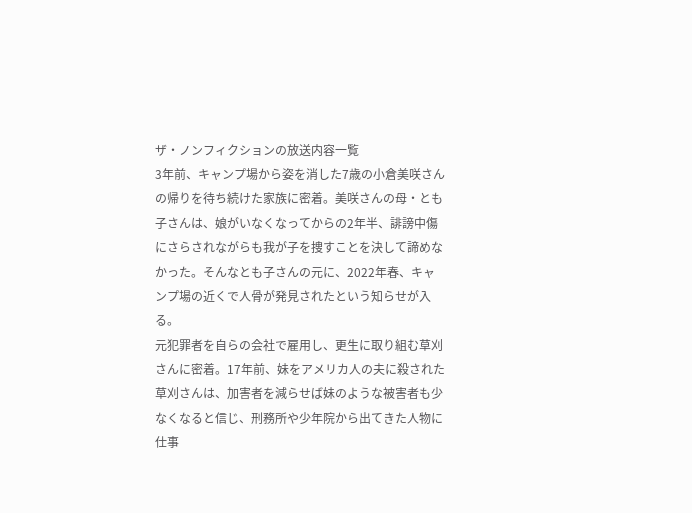ザ・ノンフィクションの放送内容一覧
3年前、キャンプ場から姿を消した7歳の小倉美咲さんの帰りを待ち続けた家族に密着。美咲さんの母・とも子さんは、娘がいなくなってからの2年半、誹謗中傷にさらされながらも我が子を捜すことを決して諦めなかった。そんなとも子さんの元に、2022年春、キャンプ場の近くで人骨が発見されたという知らせが入る。
元犯罪者を自らの会社で雇用し、更生に取り組む草刈さんに密着。17年前、妹をアメリカ人の夫に殺された草刈さんは、加害者を減らせば妹のような被害者も少なくなると信じ、刑務所や少年院から出てきた人物に仕事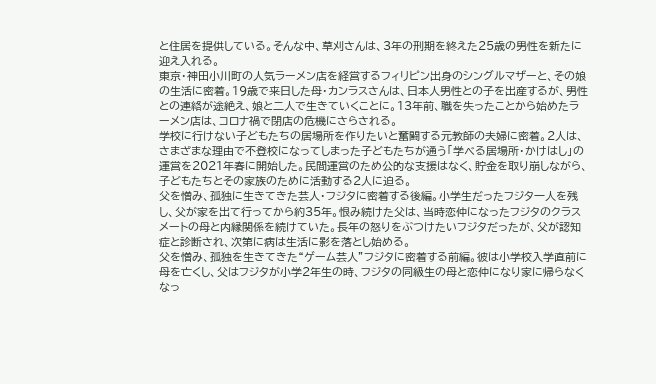と住居を提供している。そんな中、草刈さんは、3年の刑期を終えた25歳の男性を新たに迎え入れる。
東京・神田小川町の人気ラーメン店を経営するフィリピン出身のシングルマザーと、その娘の生活に密着。19歳で来日した母・カンラスさんは、日本人男性との子を出産するが、男性との連絡が途絶え、娘と二人で生きていくことに。13年前、職を失ったことから始めたラーメン店は、コロナ禍で閉店の危機にさらされる。
学校に行けない子どもたちの居場所を作りたいと奮闘する元教師の夫婦に密着。2人は、さまざまな理由で不登校になってしまった子どもたちが通う「学べる居場所・かけはし」の運営を2021年春に開始した。民間運営のため公的な支援はなく、貯金を取り崩しながら、子どもたちとその家族のために活動する2人に迫る。
父を憎み、孤独に生きてきた芸人・フジタに密着する後編。小学生だったフジタ一人を残し、父が家を出て行ってから約35年。恨み続けた父は、当時恋仲になったフジタのクラスメートの母と内縁関係を続けていた。長年の怒りをぶつけたいフジタだったが、父が認知症と診断され、次第に病は生活に影を落とし始める。
父を憎み、孤独を生きてきた“ゲーム芸人”フジタに密着する前編。彼は小学校入学直前に母を亡くし、父はフジタが小学2年生の時、フジタの同級生の母と恋仲になり家に帰らなくなっ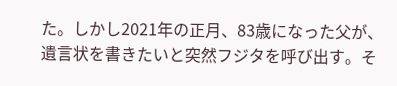た。しかし2021年の正月、83歳になった父が、遺言状を書きたいと突然フジタを呼び出す。そ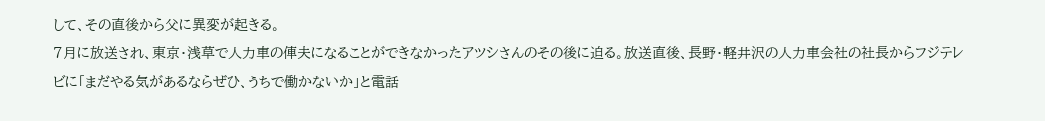して、その直後から父に異変が起きる。
7月に放送され、東京・浅草で人力車の俥夫になることができなかったアツシさんのその後に迫る。放送直後、長野・軽井沢の人力車会社の社長からフジテレビに「まだやる気があるならぜひ、うちで働かないか」と電話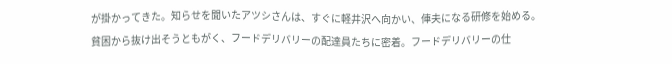が掛かってきた。知らせを聞いたアツシさんは、すぐに軽井沢へ向かい、俥夫になる研修を始める。
貧困から抜け出そうともがく、フードデリバリーの配達員たちに密着。フードデリバリーの仕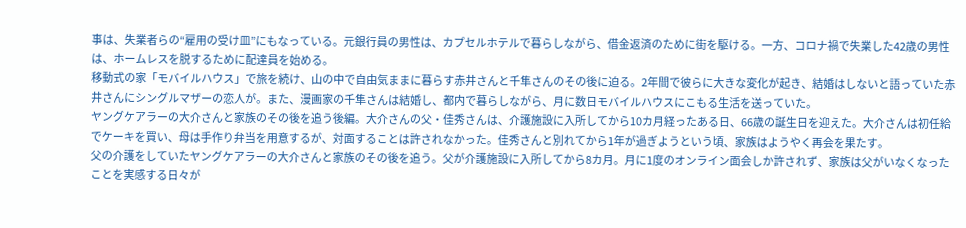事は、失業者らの“雇用の受け皿”にもなっている。元銀行員の男性は、カプセルホテルで暮らしながら、借金返済のために街を駆ける。一方、コロナ禍で失業した42歳の男性は、ホームレスを脱するために配達員を始める。
移動式の家「モバイルハウス」で旅を続け、山の中で自由気ままに暮らす赤井さんと千隼さんのその後に迫る。2年間で彼らに大きな変化が起き、結婚はしないと語っていた赤井さんにシングルマザーの恋人が。また、漫画家の千隼さんは結婚し、都内で暮らしながら、月に数日モバイルハウスにこもる生活を送っていた。
ヤングケアラーの大介さんと家族のその後を追う後編。大介さんの父・佳秀さんは、介護施設に入所してから10カ月経ったある日、66歳の誕生日を迎えた。大介さんは初任給でケーキを買い、母は手作り弁当を用意するが、対面することは許されなかった。佳秀さんと別れてから1年が過ぎようという頃、家族はようやく再会を果たす。
父の介護をしていたヤングケアラーの大介さんと家族のその後を追う。父が介護施設に入所してから8カ月。月に1度のオンライン面会しか許されず、家族は父がいなくなったことを実感する日々が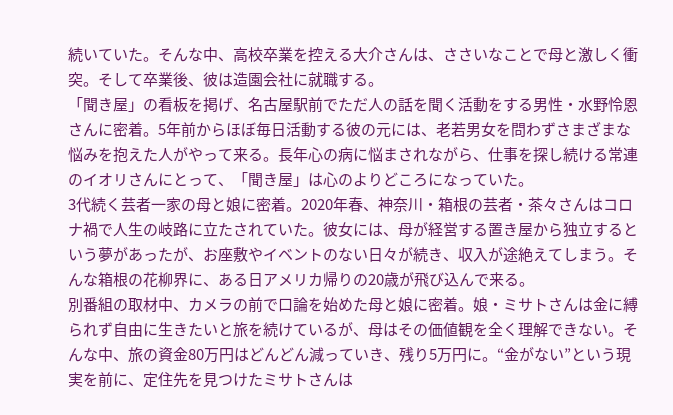続いていた。そんな中、高校卒業を控える大介さんは、ささいなことで母と激しく衝突。そして卒業後、彼は造園会社に就職する。
「聞き屋」の看板を掲げ、名古屋駅前でただ人の話を聞く活動をする男性・水野怜恩さんに密着。5年前からほぼ毎日活動する彼の元には、老若男女を問わずさまざまな悩みを抱えた人がやって来る。長年心の病に悩まされながら、仕事を探し続ける常連のイオリさんにとって、「聞き屋」は心のよりどころになっていた。
3代続く芸者一家の母と娘に密着。2020年春、神奈川・箱根の芸者・茶々さんはコロナ禍で人生の岐路に立たされていた。彼女には、母が経営する置き屋から独立するという夢があったが、お座敷やイベントのない日々が続き、収入が途絶えてしまう。そんな箱根の花柳界に、ある日アメリカ帰りの20歳が飛び込んで来る。
別番組の取材中、カメラの前で口論を始めた母と娘に密着。娘・ミサトさんは金に縛られず自由に生きたいと旅を続けているが、母はその価値観を全く理解できない。そんな中、旅の資金80万円はどんどん減っていき、残り5万円に。“金がない”という現実を前に、定住先を見つけたミサトさんは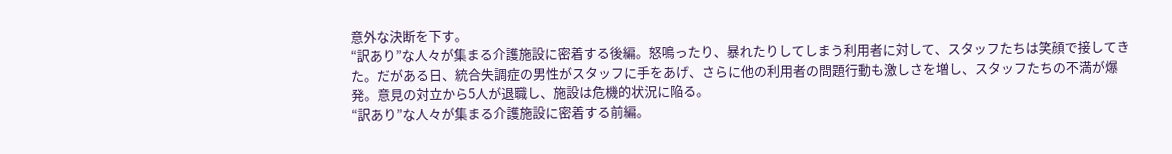意外な決断を下す。
“訳あり”な人々が集まる介護施設に密着する後編。怒鳴ったり、暴れたりしてしまう利用者に対して、スタッフたちは笑顔で接してきた。だがある日、統合失調症の男性がスタッフに手をあげ、さらに他の利用者の問題行動も激しさを増し、スタッフたちの不満が爆発。意見の対立から5人が退職し、施設は危機的状況に陥る。
“訳あり”な人々が集まる介護施設に密着する前編。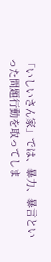「いしいさん家」では、暴力、暴言といった問題行動を取ってしま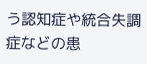う認知症や統合失調症などの患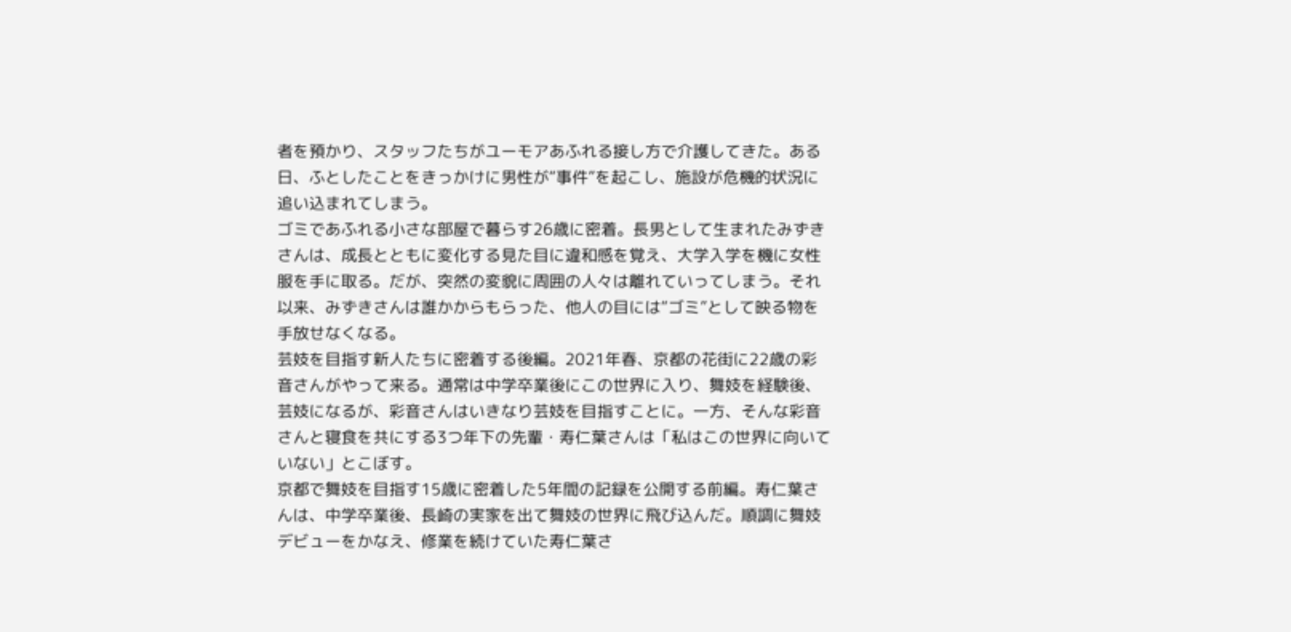者を預かり、スタッフたちがユーモアあふれる接し方で介護してきた。ある日、ふとしたことをきっかけに男性が“事件”を起こし、施設が危機的状況に追い込まれてしまう。
ゴミであふれる小さな部屋で暮らす26歳に密着。長男として生まれたみずきさんは、成長とともに変化する見た目に違和感を覚え、大学入学を機に女性服を手に取る。だが、突然の変貌に周囲の人々は離れていってしまう。それ以来、みずきさんは誰かからもらった、他人の目には“ゴミ”として映る物を手放せなくなる。
芸妓を目指す新人たちに密着する後編。2021年春、京都の花街に22歳の彩音さんがやって来る。通常は中学卒業後にこの世界に入り、舞妓を経験後、芸妓になるが、彩音さんはいきなり芸妓を目指すことに。一方、そんな彩音さんと寝食を共にする3つ年下の先輩・寿仁葉さんは「私はこの世界に向いていない」とこぼす。
京都で舞妓を目指す15歳に密着した5年間の記録を公開する前編。寿仁葉さんは、中学卒業後、長崎の実家を出て舞妓の世界に飛び込んだ。順調に舞妓デビューをかなえ、修業を続けていた寿仁葉さ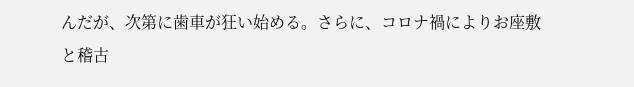んだが、次第に歯車が狂い始める。さらに、コロナ禍によりお座敷と稽古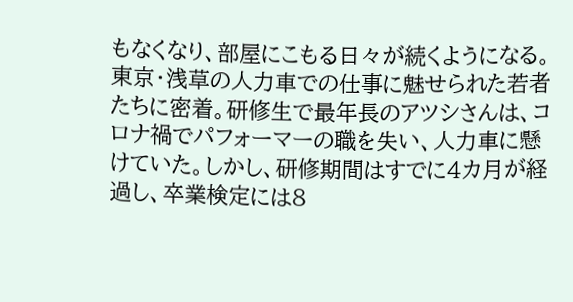もなくなり、部屋にこもる日々が続くようになる。
東京・浅草の人力車での仕事に魅せられた若者たちに密着。研修生で最年長のアツシさんは、コロナ禍でパフォーマーの職を失い、人力車に懸けていた。しかし、研修期間はすでに4カ月が経過し、卒業検定には8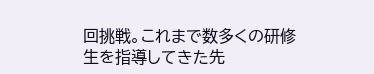回挑戦。これまで数多くの研修生を指導してきた先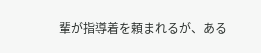輩が指導着を頼まれるが、ある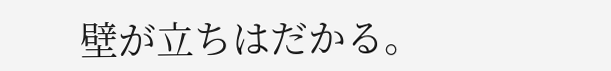壁が立ちはだかる。